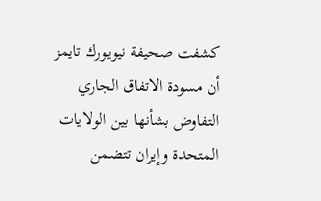كشفت صحيفة نيويورك تايمز أن مسودة الاتفاق الجاري التفاوض بشأنها بين الولايات المتحدة وإيران تتضمن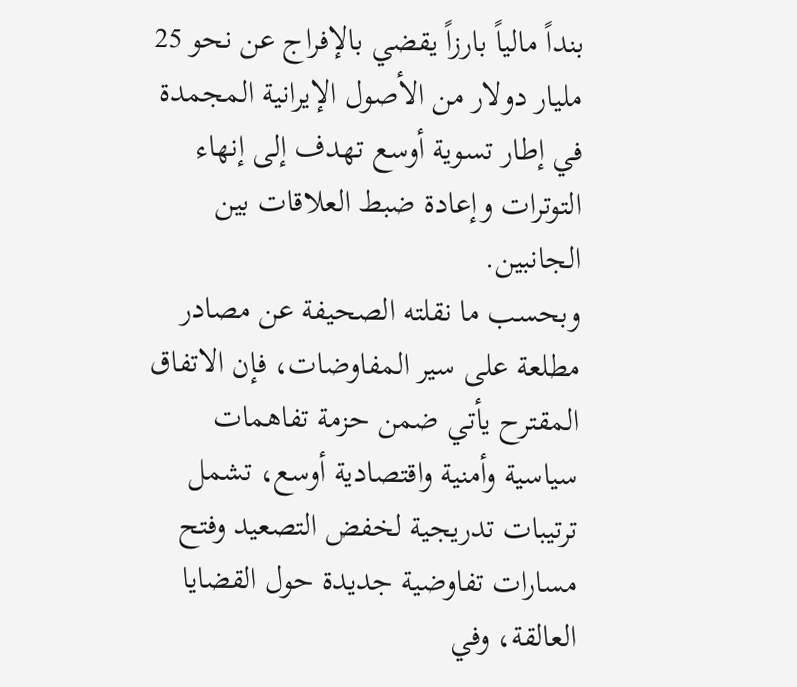بنداً مالياً بارزاً يقضي بالإفراج عن نحو 25 مليار دولار من الأصول الإيرانية المجمدة في إطار تسوية أوسع تهدف إلى إنهاء التوترات وإعادة ضبط العلاقات بين الجانبين.
وبحسب ما نقلته الصحيفة عن مصادر مطلعة على سير المفاوضات، فإن الاتفاق المقترح يأتي ضمن حزمة تفاهمات سياسية وأمنية واقتصادية أوسع، تشمل ترتيبات تدريجية لخفض التصعيد وفتح مسارات تفاوضية جديدة حول القضايا العالقة، وفي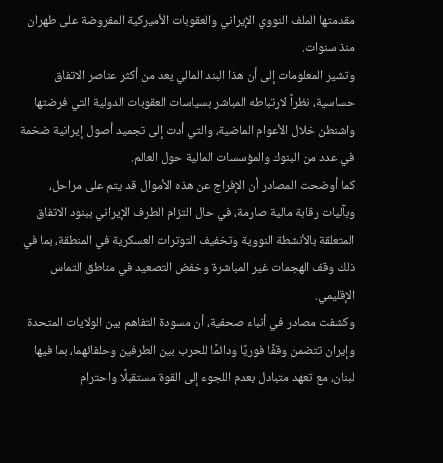مقدمتها الملف النووي الإيراني والعقوبات الأميركية المفروضة على طهران منذ سنوات.
وتشير المعلومات إلى أن هذا البند المالي يعد من أكثر عناصر الاتفاق حساسية، نظراً لارتباطه المباشر بسياسات العقوبات الدولية التي فرضتها واشنطن خلال الأعوام الماضية، والتي أدت إلى تجميد أصول إيرانية ضخمة في عدد من البنوك والمؤسسات المالية حول العالم.
كما أوضحت المصادر أن الإفراج عن هذه الأموال قد يتم على مراحل، وبآليات رقابة مالية صارمة، في حال التزام الطرف الإيراني ببنود الاتفاق المتعلقة بالأنشطة النووية وتخفيف التوترات العسكرية في المنطقة، بما في ذلك وقف الهجمات غير المباشرة وخفض التصعيد في مناطق التماس الإقليمي.
وكشفت مصادر في أنباء صحفية، أن مسودة التفاهم بين الولايات المتحدة وإيران تتضمن وقفًا فوريًا ودائمًا للحرب بين الطرفين وحلفائهما، بما فيها لبنان، مع تعهد متبادل بعدم اللجوء إلى القوة مستقبلًا واحترام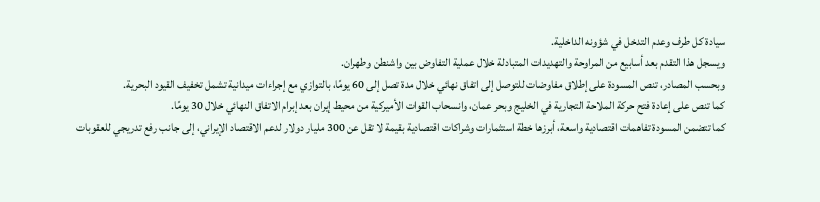سيادة كل طرف وعدم التدخل في شؤونه الداخلية.
ويسجل هذا التقدم بعد أسابيع من المراوحة والتهديدات المتبادلة خلال عملية التفاوض بين واشنطن وطهران.
وبحسب المصادر، تنص المسودة على إطلاق مفاوضات للتوصل إلى اتفاق نهائي خلال مدة تصل إلى 60 يومًا، بالتوازي مع إجراءات ميدانية تشمل تخفيف القيود البحرية.
كما تنص على إعادة فتح حركة الملاحة التجارية في الخليج وبحر عمان، وانسحاب القوات الأميركية من محيط إيران بعد إبرام الاتفاق النهائي خلال 30 يومًا.
كما تتضمن المسودة تفاهمات اقتصادية واسعة، أبرزها خطة استثمارات وشراكات اقتصادية بقيمة لا تقل عن 300 مليار دولار لدعم الاقتصاد الإيراني، إلى جانب رفع تدريجي للعقوبات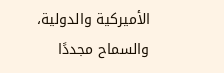الأميركية والدولية، والسماح مجددًا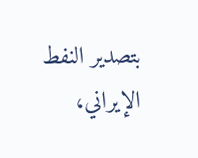بتصدير النفط الإيراني،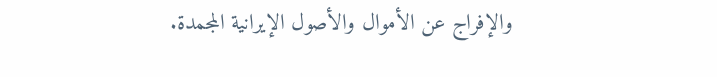والإفراج عن الأموال والأصول الإيرانية المجمدة.